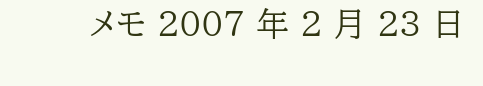メモ 2007 年 2 月 23 日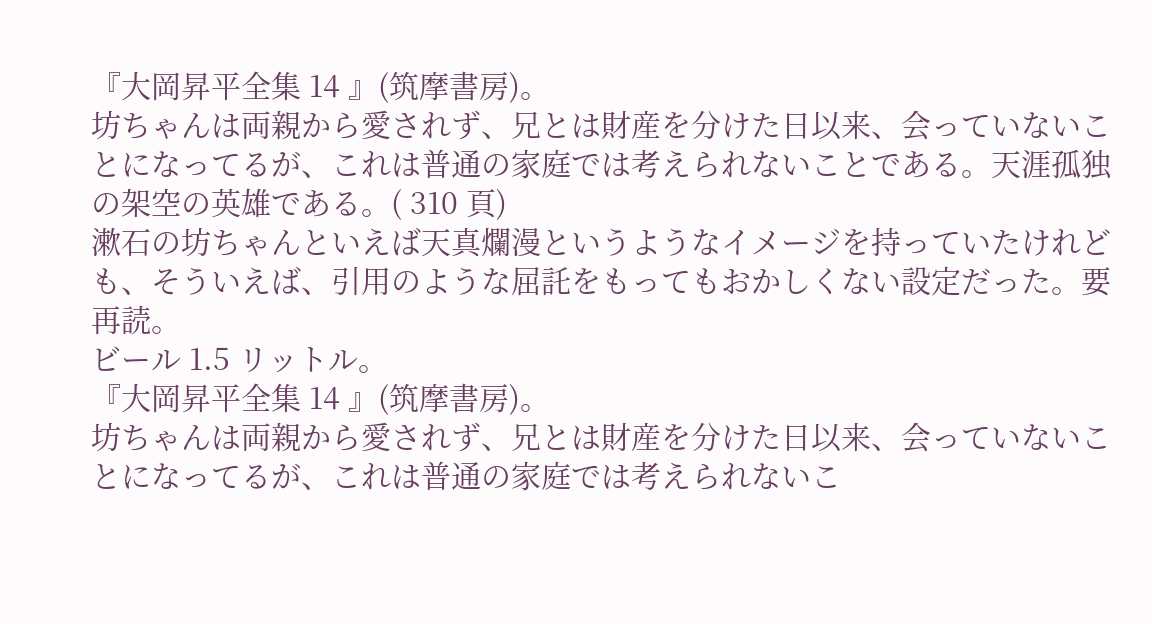『大岡昇平全集 14 』(筑摩書房)。
坊ちゃんは両親から愛されず、兄とは財産を分けた日以来、会っていないことになってるが、これは普通の家庭では考えられないことである。天涯孤独の架空の英雄である。( 310 頁)
漱石の坊ちゃんといえば天真爛漫というようなイメージを持っていたけれども、そういえば、引用のような屈託をもってもおかしくない設定だった。要再読。
ビール 1.5 リットル。
『大岡昇平全集 14 』(筑摩書房)。
坊ちゃんは両親から愛されず、兄とは財産を分けた日以来、会っていないことになってるが、これは普通の家庭では考えられないこ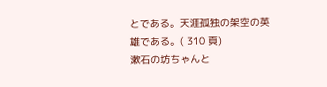とである。天涯孤独の架空の英雄である。( 310 頁)
漱石の坊ちゃんと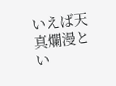いえば天真爛漫とい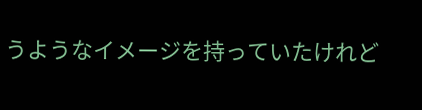うようなイメージを持っていたけれど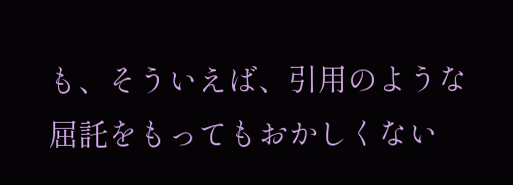も、そういえば、引用のような屈託をもってもおかしくない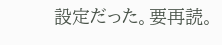設定だった。要再読。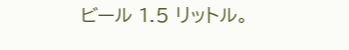ビール 1.5 リットル。